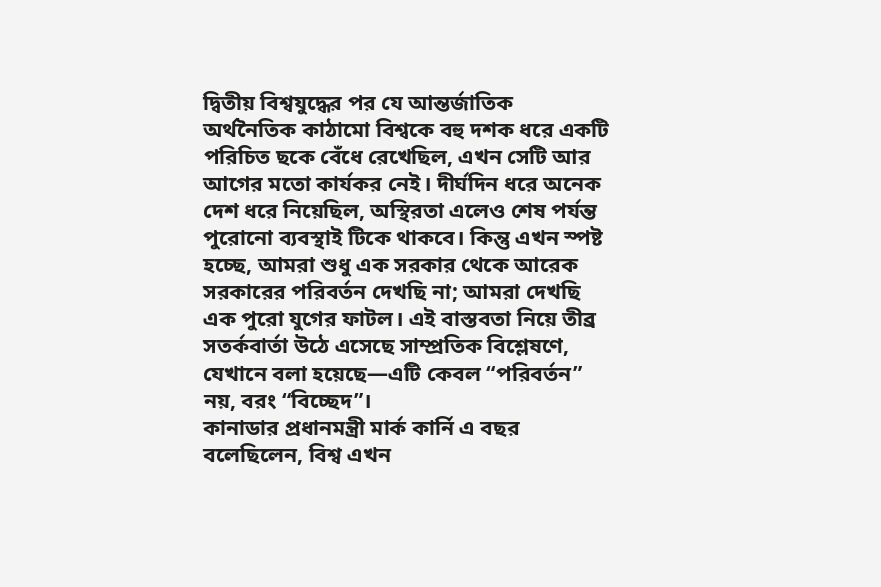দ্বিতীয় বিশ্বযুদ্ধের পর যে আন্তর্জাতিক অর্থনৈতিক কাঠামো বিশ্বকে বহু দশক ধরে একটি পরিচিত ছকে বেঁধে রেখেছিল, এখন সেটি আর আগের মতো কার্যকর নেই। দীর্ঘদিন ধরে অনেক দেশ ধরে নিয়েছিল, অস্থিরতা এলেও শেষ পর্যন্ত পুরোনো ব্যবস্থাই টিকে থাকবে। কিন্তু এখন স্পষ্ট হচ্ছে, আমরা শুধু এক সরকার থেকে আরেক সরকারের পরিবর্তন দেখছি না; আমরা দেখছি এক পুরো যুগের ফাটল। এই বাস্তবতা নিয়ে তীব্র সতর্কবার্তা উঠে এসেছে সাম্প্রতিক বিশ্লেষণে, যেখানে বলা হয়েছে—এটি কেবল “পরিবর্তন” নয়, বরং “বিচ্ছেদ”।
কানাডার প্রধানমন্ত্রী মার্ক কার্নি এ বছর বলেছিলেন, বিশ্ব এখন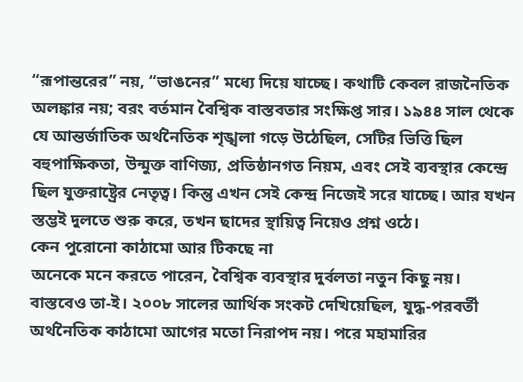“রূপান্তরের” নয়, “ভাঙনের” মধ্যে দিয়ে যাচ্ছে। কথাটি কেবল রাজনৈতিক অলঙ্কার নয়; বরং বর্তমান বৈশ্বিক বাস্তবতার সংক্ষিপ্ত সার। ১৯৪৪ সাল থেকে যে আন্তর্জাতিক অর্থনৈতিক শৃঙ্খলা গড়ে উঠেছিল, সেটির ভিত্তি ছিল বহুপাক্ষিকতা, উন্মুক্ত বাণিজ্য, প্রতিষ্ঠানগত নিয়ম, এবং সেই ব্যবস্থার কেন্দ্রে ছিল যুক্তরাষ্ট্রের নেতৃত্ব। কিন্তু এখন সেই কেন্দ্র নিজেই সরে যাচ্ছে। আর যখন স্তম্ভই দুলতে শুরু করে, তখন ছাদের স্থায়িত্ব নিয়েও প্রশ্ন ওঠে।
কেন পুরোনো কাঠামো আর টিকছে না
অনেকে মনে করতে পারেন, বৈশ্বিক ব্যবস্থার দুর্বলতা নতুন কিছু নয়। বাস্তবেও তা-ই। ২০০৮ সালের আর্থিক সংকট দেখিয়েছিল, যুদ্ধ-পরবর্তী অর্থনৈতিক কাঠামো আগের মতো নিরাপদ নয়। পরে মহামারির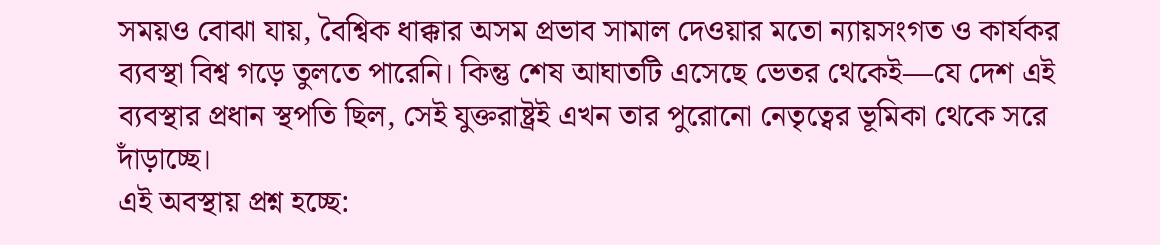সময়ও বোঝা যায়, বৈশ্বিক ধাক্কার অসম প্রভাব সামাল দেওয়ার মতো ন্যায়সংগত ও কার্যকর ব্যবস্থা বিশ্ব গড়ে তুলতে পারেনি। কিন্তু শেষ আঘাতটি এসেছে ভেতর থেকেই—যে দেশ এই ব্যবস্থার প্রধান স্থপতি ছিল, সেই যুক্তরাষ্ট্রই এখন তার পুরোনো নেতৃত্বের ভূমিকা থেকে সরে দাঁড়াচ্ছে।
এই অবস্থায় প্রশ্ন হচ্ছে: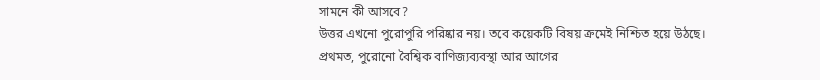সামনে কী আসবে?
উত্তর এখনো পুরোপুরি পরিষ্কার নয়। তবে কয়েকটি বিষয় ক্রমেই নিশ্চিত হয়ে উঠছে।
প্রথমত, পুরোনো বৈশ্বিক বাণিজ্যব্যবস্থা আর আগের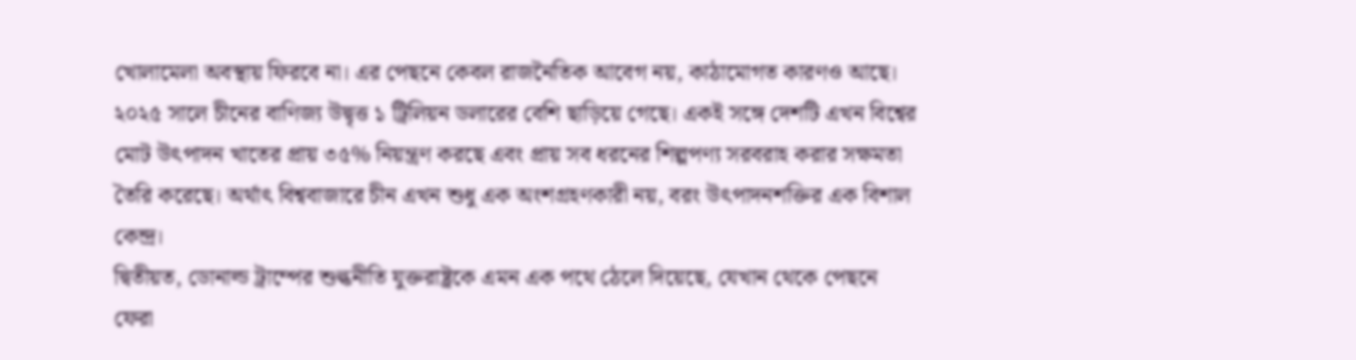খোলামেলা অবস্থায় ফিরবে না। এর পেছনে কেবল রাজনৈতিক আবেগ নয়, কাঠামোগত কারণও আছে। ২০২৫ সালে চীনের বাণিজ্য উদ্বৃত্ত ১ ট্রিলিয়ন ডলারের বেশি ছাড়িয়ে গেছে। একই সঙ্গে দেশটি এখন বিশ্বের মোট উৎপাদন খাতের প্রায় ৩৫% নিয়ন্ত্রণ করছে এবং প্রায় সব ধরনের শিল্পপণ্য সরবরাহ করার সক্ষমতা তৈরি করেছে। অর্থাৎ বিশ্ববাজারে চীন এখন শুধু এক অংশগ্রহণকারী নয়, বরং উৎপাদনশক্তির এক বিশাল কেন্দ্র।
দ্বিতীয়ত, ডোনাল্ড ট্রাম্পের শুল্কনীতি যুক্তরাষ্ট্রকে এমন এক পথে ঠেলে দিয়েছে, যেখান থেকে পেছনে ফেরা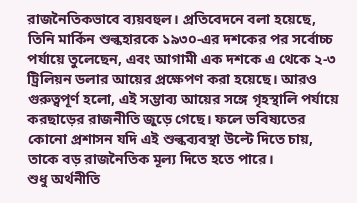রাজনৈতিকভাবে ব্যয়বহুল। প্রতিবেদনে বলা হয়েছে, তিনি মার্কিন শুল্কহারকে ১৯৩০-এর দশকের পর সর্বোচ্চ পর্যায়ে তুলেছেন, এবং আগামী এক দশকে এ থেকে ২-৩ ট্রিলিয়ন ডলার আয়ের প্রক্ষেপণ করা হয়েছে। আরও গুরুত্বপূর্ণ হলো, এই সম্ভাব্য আয়ের সঙ্গে গৃহস্থালি পর্যায়ে করছাড়ের রাজনীতি জুড়ে গেছে। ফলে ভবিষ্যতের কোনো প্রশাসন যদি এই শুল্কব্যবস্থা উল্টে দিতে চায়, তাকে বড় রাজনৈতিক মূল্য দিতে হতে পারে।
শুধু অর্থনীতি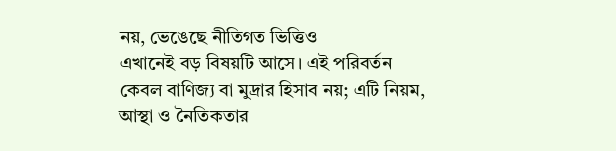নয়, ভেঙেছে নীতিগত ভিত্তিও
এখানেই বড় বিষয়টি আসে। এই পরিবর্তন কেবল বাণিজ্য বা মুদ্রার হিসাব নয়; এটি নিয়ম, আস্থা ও নৈতিকতার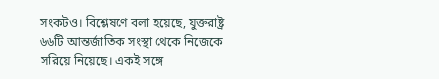সংকটও। বিশ্লেষণে বলা হয়েছে, যুক্তরাষ্ট্র ৬৬টি আন্তর্জাতিক সংস্থা থেকে নিজেকে সরিয়ে নিয়েছে। একই সঙ্গে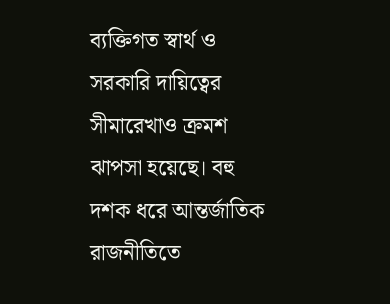ব্যক্তিগত স্বার্থ ও সরকারি দায়িত্বের সীমারেখাও ক্রমশ ঝাপসা হয়েছে। বহু দশক ধরে আন্তর্জাতিক রাজনীতিতে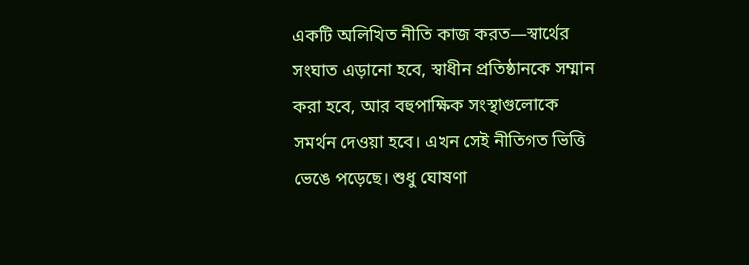একটি অলিখিত নীতি কাজ করত—স্বার্থের সংঘাত এড়ানো হবে, স্বাধীন প্রতিষ্ঠানকে সম্মান করা হবে, আর বহুপাক্ষিক সংস্থাগুলোকে সমর্থন দেওয়া হবে। এখন সেই নীতিগত ভিত্তি ভেঙে পড়েছে। শুধু ঘোষণা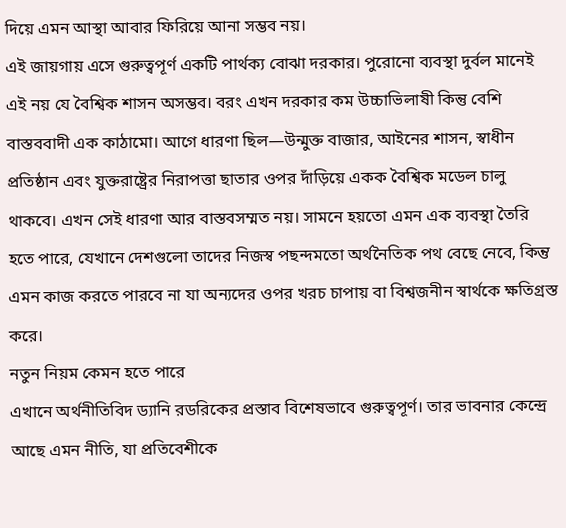দিয়ে এমন আস্থা আবার ফিরিয়ে আনা সম্ভব নয়।
এই জায়গায় এসে গুরুত্বপূর্ণ একটি পার্থক্য বোঝা দরকার। পুরোনো ব্যবস্থা দুর্বল মানেই এই নয় যে বৈশ্বিক শাসন অসম্ভব। বরং এখন দরকার কম উচ্চাভিলাষী কিন্তু বেশি বাস্তববাদী এক কাঠামো। আগে ধারণা ছিল—উন্মুক্ত বাজার, আইনের শাসন, স্বাধীন প্রতিষ্ঠান এবং যুক্তরাষ্ট্রের নিরাপত্তা ছাতার ওপর দাঁড়িয়ে একক বৈশ্বিক মডেল চালু থাকবে। এখন সেই ধারণা আর বাস্তবসম্মত নয়। সামনে হয়তো এমন এক ব্যবস্থা তৈরি হতে পারে, যেখানে দেশগুলো তাদের নিজস্ব পছন্দমতো অর্থনৈতিক পথ বেছে নেবে, কিন্তু এমন কাজ করতে পারবে না যা অন্যদের ওপর খরচ চাপায় বা বিশ্বজনীন স্বার্থকে ক্ষতিগ্রস্ত করে।
নতুন নিয়ম কেমন হতে পারে
এখানে অর্থনীতিবিদ ড্যানি রডরিকের প্রস্তাব বিশেষভাবে গুরুত্বপূর্ণ। তার ভাবনার কেন্দ্রে আছে এমন নীতি, যা প্রতিবেশীকে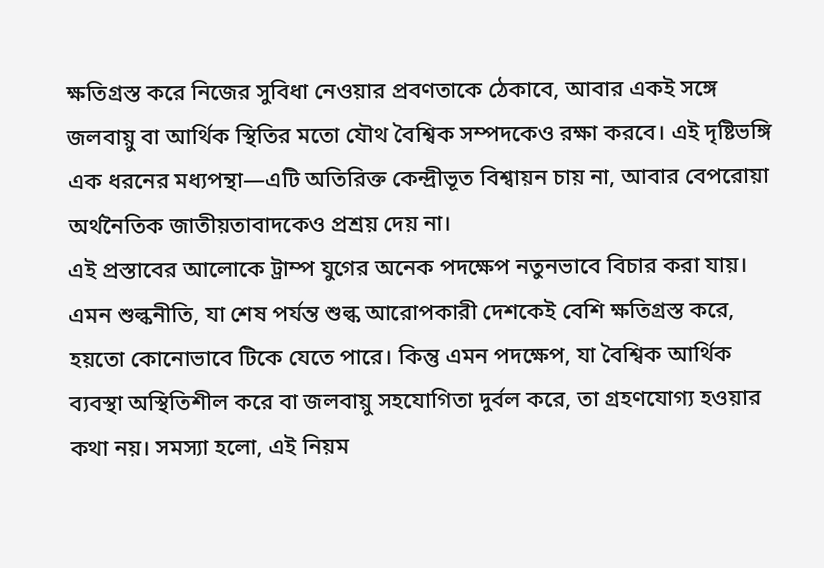ক্ষতিগ্রস্ত করে নিজের সুবিধা নেওয়ার প্রবণতাকে ঠেকাবে, আবার একই সঙ্গে জলবায়ু বা আর্থিক স্থিতির মতো যৌথ বৈশ্বিক সম্পদকেও রক্ষা করবে। এই দৃষ্টিভঙ্গি এক ধরনের মধ্যপন্থা—এটি অতিরিক্ত কেন্দ্রীভূত বিশ্বায়ন চায় না, আবার বেপরোয়া অর্থনৈতিক জাতীয়তাবাদকেও প্রশ্রয় দেয় না।
এই প্রস্তাবের আলোকে ট্রাম্প যুগের অনেক পদক্ষেপ নতুনভাবে বিচার করা যায়। এমন শুল্কনীতি, যা শেষ পর্যন্ত শুল্ক আরোপকারী দেশকেই বেশি ক্ষতিগ্রস্ত করে, হয়তো কোনোভাবে টিকে যেতে পারে। কিন্তু এমন পদক্ষেপ, যা বৈশ্বিক আর্থিক ব্যবস্থা অস্থিতিশীল করে বা জলবায়ু সহযোগিতা দুর্বল করে, তা গ্রহণযোগ্য হওয়ার কথা নয়। সমস্যা হলো, এই নিয়ম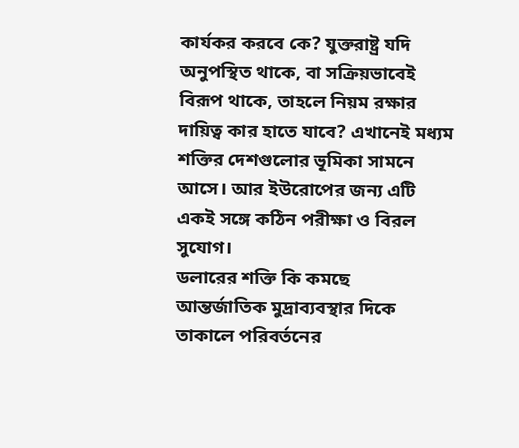কার্যকর করবে কে? যুক্তরাষ্ট্র যদি অনুপস্থিত থাকে, বা সক্রিয়ভাবেই বিরূপ থাকে, তাহলে নিয়ম রক্ষার দায়িত্ব কার হাতে যাবে? এখানেই মধ্যম শক্তির দেশগুলোর ভূমিকা সামনে আসে। আর ইউরোপের জন্য এটি একই সঙ্গে কঠিন পরীক্ষা ও বিরল সুযোগ।
ডলারের শক্তি কি কমছে
আন্তর্জাতিক মুদ্রাব্যবস্থার দিকে তাকালে পরিবর্তনের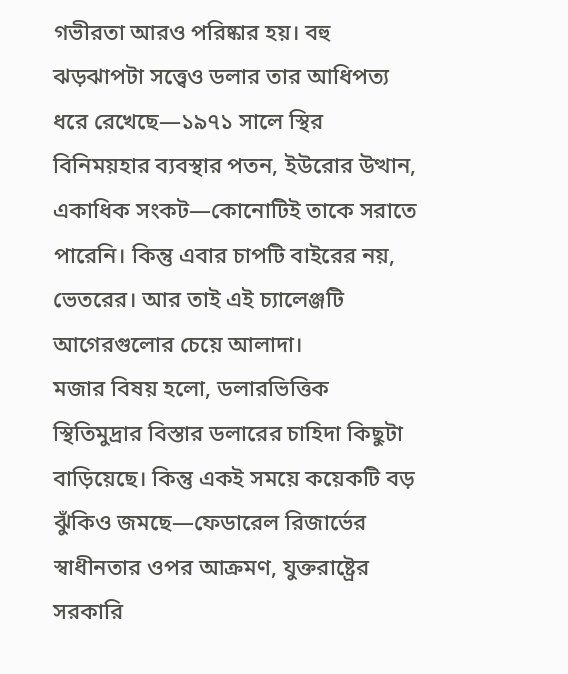গভীরতা আরও পরিষ্কার হয়। বহু ঝড়ঝাপটা সত্ত্বেও ডলার তার আধিপত্য ধরে রেখেছে—১৯৭১ সালে স্থির বিনিময়হার ব্যবস্থার পতন, ইউরোর উত্থান, একাধিক সংকট—কোনোটিই তাকে সরাতে পারেনি। কিন্তু এবার চাপটি বাইরের নয়, ভেতরের। আর তাই এই চ্যালেঞ্জটি আগেরগুলোর চেয়ে আলাদা।
মজার বিষয় হলো, ডলারভিত্তিক স্থিতিমুদ্রার বিস্তার ডলারের চাহিদা কিছুটা বাড়িয়েছে। কিন্তু একই সময়ে কয়েকটি বড় ঝুঁকিও জমছে—ফেডারেল রিজার্ভের স্বাধীনতার ওপর আক্রমণ, যুক্তরাষ্ট্রের সরকারি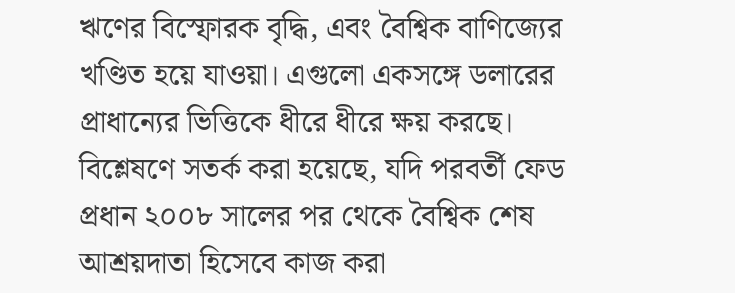ঋণের বিস্ফোরক বৃদ্ধি, এবং বৈশ্বিক বাণিজ্যের খণ্ডিত হয়ে যাওয়া। এগুলো একসঙ্গে ডলারের প্রাধান্যের ভিত্তিকে ধীরে ধীরে ক্ষয় করছে। বিশ্লেষণে সতর্ক করা হয়েছে, যদি পরবর্তী ফেড প্রধান ২০০৮ সালের পর থেকে বৈশ্বিক শেষ আশ্রয়দাতা হিসেবে কাজ করা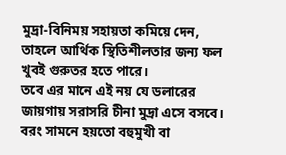মুদ্রা-বিনিময় সহায়তা কমিয়ে দেন, তাহলে আর্থিক স্থিতিশীলতার জন্য ফল খুবই গুরুতর হতে পারে।
তবে এর মানে এই নয় যে ডলারের জায়গায় সরাসরি চীনা মুদ্রা এসে বসবে। বরং সামনে হয়তো বহুমুখী বা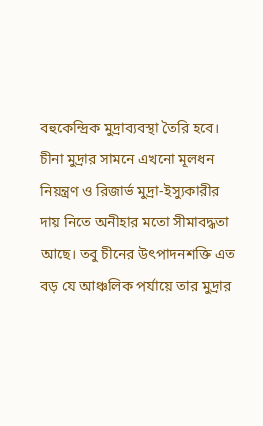বহুকেন্দ্রিক মুদ্রাব্যবস্থা তৈরি হবে। চীনা মুদ্রার সামনে এখনো মূলধন নিয়ন্ত্রণ ও রিজার্ভ মুদ্রা-ইস্যুকারীর দায় নিতে অনীহার মতো সীমাবদ্ধতা আছে। তবু চীনের উৎপাদনশক্তি এত বড় যে আঞ্চলিক পর্যায়ে তার মুদ্রার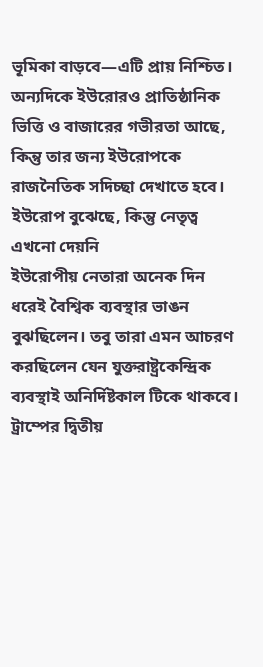ভূমিকা বাড়বে—এটি প্রায় নিশ্চিত। অন্যদিকে ইউরোরও প্রাতিষ্ঠানিক ভিত্তি ও বাজারের গভীরতা আছে, কিন্তু তার জন্য ইউরোপকে রাজনৈতিক সদিচ্ছা দেখাতে হবে।
ইউরোপ বুঝেছে, কিন্তু নেতৃত্ব এখনো দেয়নি
ইউরোপীয় নেতারা অনেক দিন ধরেই বৈশ্বিক ব্যবস্থার ভাঙন বুঝছিলেন। তবু তারা এমন আচরণ করছিলেন যেন যুক্তরাষ্ট্রকেন্দ্রিক ব্যবস্থাই অনির্দিষ্টকাল টিকে থাকবে। ট্রাম্পের দ্বিতীয়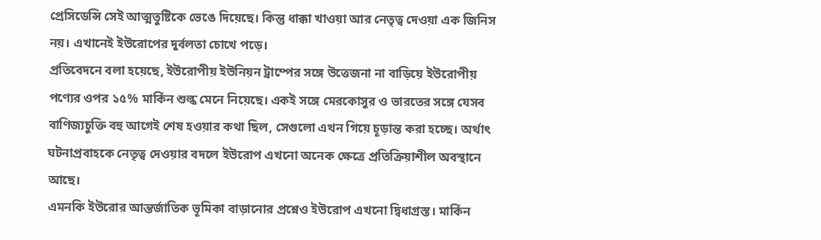প্রেসিডেন্সি সেই আত্মতুষ্টিকে ভেঙে দিয়েছে। কিন্তু ধাক্কা খাওয়া আর নেতৃত্ব দেওয়া এক জিনিস নয়। এখানেই ইউরোপের দুর্বলতা চোখে পড়ে।
প্রতিবেদনে বলা হয়েছে, ইউরোপীয় ইউনিয়ন ট্রাম্পের সঙ্গে উত্তেজনা না বাড়িয়ে ইউরোপীয় পণ্যের ওপর ১৫% মার্কিন শুল্ক মেনে নিয়েছে। একই সঙ্গে মেরকোসুর ও ভারতের সঙ্গে যেসব বাণিজ্যচুক্তি বহু আগেই শেষ হওয়ার কথা ছিল, সেগুলো এখন গিয়ে চূড়ান্ত করা হচ্ছে। অর্থাৎ ঘটনাপ্রবাহকে নেতৃত্ব দেওয়ার বদলে ইউরোপ এখনো অনেক ক্ষেত্রে প্রতিক্রিয়াশীল অবস্থানে আছে।
এমনকি ইউরোর আন্তর্জাতিক ভূমিকা বাড়ানোর প্রশ্নেও ইউরোপ এখনো দ্বিধাগ্রস্ত। মার্কিন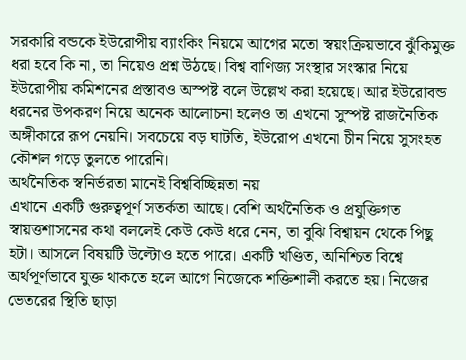সরকারি বন্ডকে ইউরোপীয় ব্যাংকিং নিয়মে আগের মতো স্বয়ংক্রিয়ভাবে ঝুঁকিমুক্ত ধরা হবে কি না, তা নিয়েও প্রশ্ন উঠছে। বিশ্ব বাণিজ্য সংস্থার সংস্কার নিয়ে ইউরোপীয় কমিশনের প্রস্তাবও অস্পষ্ট বলে উল্লেখ করা হয়েছে। আর ইউরোবন্ড ধরনের উপকরণ নিয়ে অনেক আলোচনা হলেও তা এখনো সুস্পষ্ট রাজনৈতিক অঙ্গীকারে রূপ নেয়নি। সবচেয়ে বড় ঘাটতি, ইউরোপ এখনো চীন নিয়ে সুসংহত কৌশল গড়ে তুলতে পারেনি।
অর্থনৈতিক স্বনির্ভরতা মানেই বিশ্ববিচ্ছিন্নতা নয়
এখানে একটি গুরুত্বপূর্ণ সতর্কতা আছে। বেশি অর্থনৈতিক ও প্রযুক্তিগত স্বায়ত্তশাসনের কথা বললেই কেউ কেউ ধরে নেন, তা বুঝি বিশ্বায়ন থেকে পিছু হটা। আসলে বিষয়টি উল্টোও হতে পারে। একটি খণ্ডিত, অনিশ্চিত বিশ্বে অর্থপূর্ণভাবে যুক্ত থাকতে হলে আগে নিজেকে শক্তিশালী করতে হয়। নিজের ভেতরের স্থিতি ছাড়া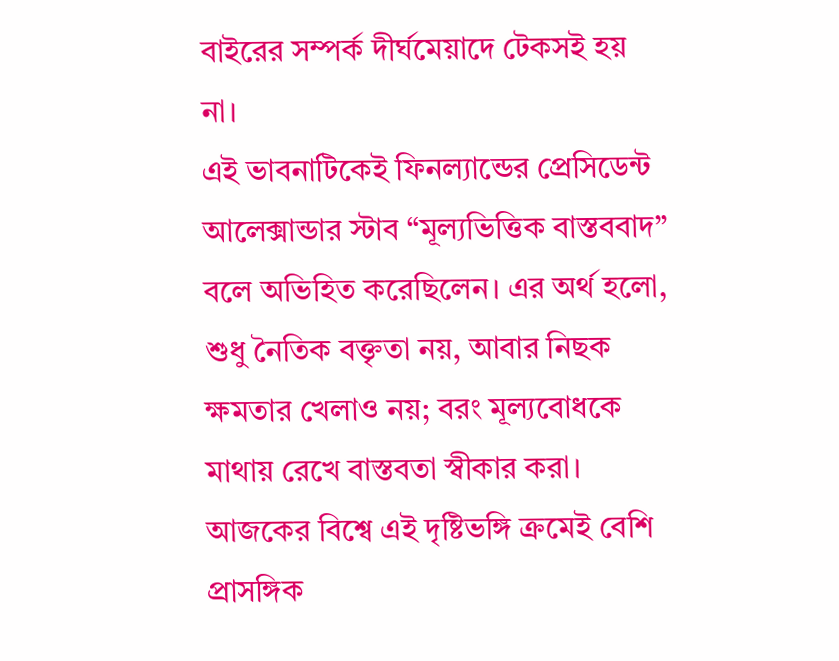বাইরের সম্পর্ক দীর্ঘমেয়াদে টেকসই হয় না।
এই ভাবনাটিকেই ফিনল্যান্ডের প্রেসিডেন্ট আলেক্সান্ডার স্টাব “মূল্যভিত্তিক বাস্তববাদ” বলে অভিহিত করেছিলেন। এর অর্থ হলো, শুধু নৈতিক বক্তৃতা নয়, আবার নিছক ক্ষমতার খেলাও নয়; বরং মূল্যবোধকে মাথায় রেখে বাস্তবতা স্বীকার করা। আজকের বিশ্বে এই দৃষ্টিভঙ্গি ক্রমেই বেশি প্রাসঙ্গিক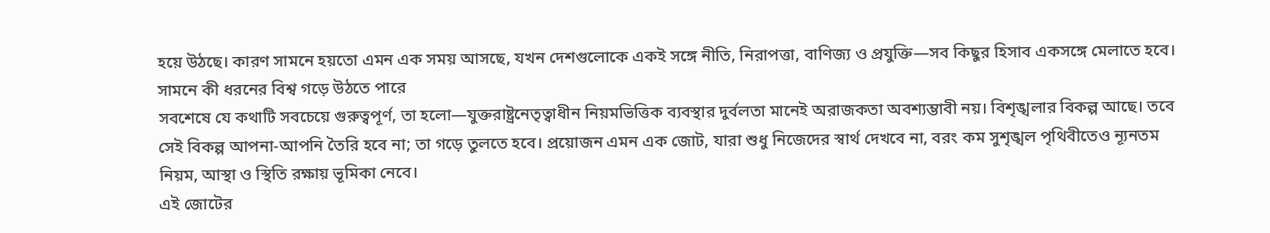হয়ে উঠছে। কারণ সামনে হয়তো এমন এক সময় আসছে, যখন দেশগুলোকে একই সঙ্গে নীতি, নিরাপত্তা, বাণিজ্য ও প্রযুক্তি—সব কিছুর হিসাব একসঙ্গে মেলাতে হবে।
সামনে কী ধরনের বিশ্ব গড়ে উঠতে পারে
সবশেষে যে কথাটি সবচেয়ে গুরুত্বপূর্ণ, তা হলো—যুক্তরাষ্ট্রনেতৃত্বাধীন নিয়মভিত্তিক ব্যবস্থার দুর্বলতা মানেই অরাজকতা অবশ্যম্ভাবী নয়। বিশৃঙ্খলার বিকল্প আছে। তবে সেই বিকল্প আপনা-আপনি তৈরি হবে না; তা গড়ে তুলতে হবে। প্রয়োজন এমন এক জোট, যারা শুধু নিজেদের স্বার্থ দেখবে না, বরং কম সুশৃঙ্খল পৃথিবীতেও ন্যূনতম নিয়ম, আস্থা ও স্থিতি রক্ষায় ভূমিকা নেবে।
এই জোটের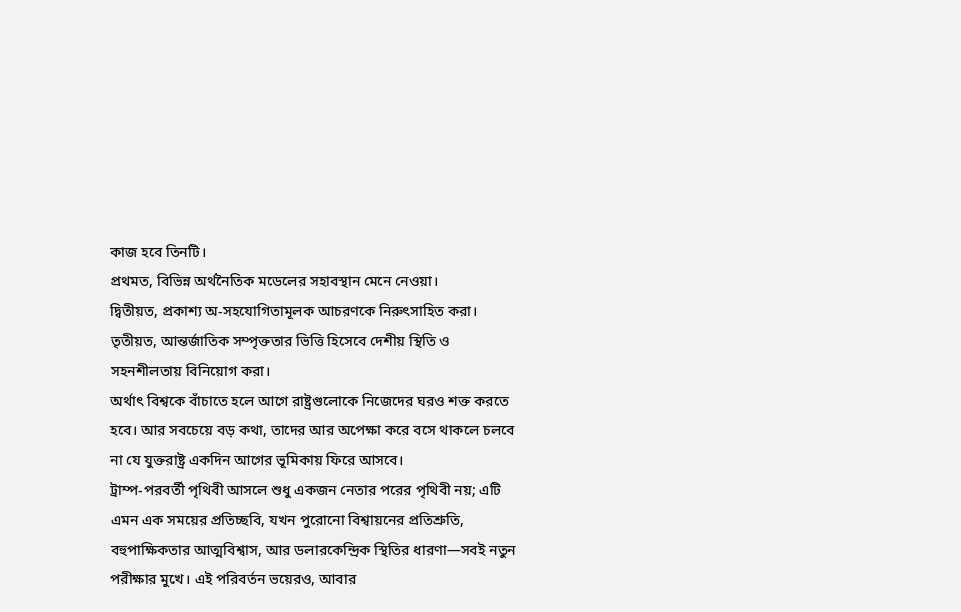কাজ হবে তিনটি।
প্রথমত, বিভিন্ন অর্থনৈতিক মডেলের সহাবস্থান মেনে নেওয়া।
দ্বিতীয়ত, প্রকাশ্য অ-সহযোগিতামূলক আচরণকে নিরুৎসাহিত করা।
তৃতীয়ত, আন্তর্জাতিক সম্পৃক্ততার ভিত্তি হিসেবে দেশীয় স্থিতি ও সহনশীলতায় বিনিয়োগ করা।
অর্থাৎ বিশ্বকে বাঁচাতে হলে আগে রাষ্ট্রগুলোকে নিজেদের ঘরও শক্ত করতে হবে। আর সবচেয়ে বড় কথা, তাদের আর অপেক্ষা করে বসে থাকলে চলবে না যে যুক্তরাষ্ট্র একদিন আগের ভূমিকায় ফিরে আসবে।
ট্রাম্প-পরবর্তী পৃথিবী আসলে শুধু একজন নেতার পরের পৃথিবী নয়; এটি এমন এক সময়ের প্রতিচ্ছবি, যখন পুরোনো বিশ্বায়নের প্রতিশ্রুতি, বহুপাক্ষিকতার আত্মবিশ্বাস, আর ডলারকেন্দ্রিক স্থিতির ধারণা—সবই নতুন পরীক্ষার মুখে। এই পরিবর্তন ভয়েরও, আবার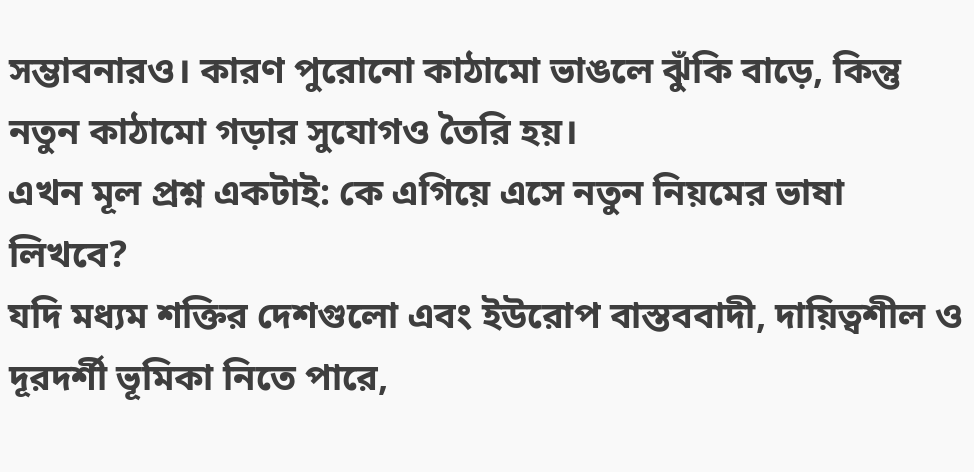সম্ভাবনারও। কারণ পুরোনো কাঠামো ভাঙলে ঝুঁকি বাড়ে, কিন্তু নতুন কাঠামো গড়ার সুযোগও তৈরি হয়।
এখন মূল প্রশ্ন একটাই: কে এগিয়ে এসে নতুন নিয়মের ভাষা লিখবে?
যদি মধ্যম শক্তির দেশগুলো এবং ইউরোপ বাস্তববাদী, দায়িত্বশীল ও দূরদর্শী ভূমিকা নিতে পারে,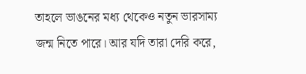তাহলে ভাঙনের মধ্য থেকেও নতুন ভারসাম্য জন্ম নিতে পারে। আর যদি তারা দেরি করে,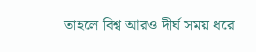তাহলে বিশ্ব আরও দীর্ঘ সময় ধরে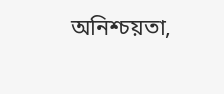অনিশ্চয়তা,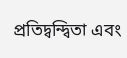প্রতিদ্বন্দ্বিতা এবং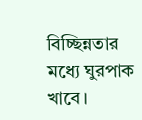বিচ্ছিন্নতার মধ্যে ঘুরপাক খাবে।